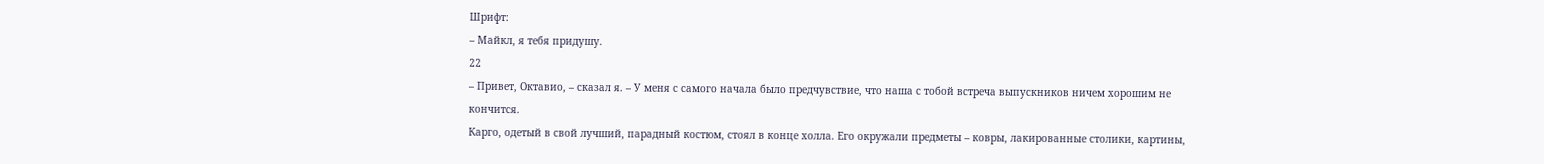Шрифт:
– Майкл, я тебя придушу.
22
– Привет, Октавио, – сказал я. – У меня с самого начала было предчувствие, что наша с тобой встреча выпускников ничем хорошим не кончится.
Карго, одетый в свой лучший, парадный костюм, стоял в конце холла. Его окружали предметы – ковры, лакированные столики, картины,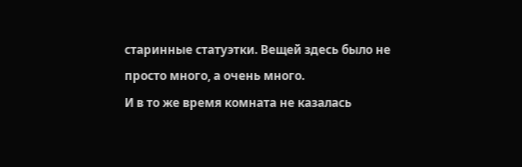старинные статуэтки. Вещей здесь было не просто много, а очень много.
И в то же время комната не казалась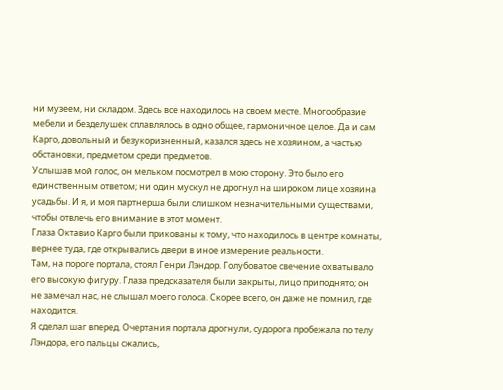ни музеем, ни складом. Здесь все находилось на своем месте. Многообразие мебели и безделушек сплавлялось в одно общее, гармоничное целое. Да и сам Карго, довольный и безукоризненный, казался здесь не хозяином, а частью обстановки, предметом среди предметов.
Услышав мой голос, он мельком посмотрел в мою сторону. Это было его единственным ответом; ни один мускул не дрогнул на широком лице хозяина усадьбы. И я, и моя партнерша были слишком незначительными существами, чтобы отвлечь его внимание в этот момент.
Глаза Октавио Карго были прикованы к тому, что находилось в центре комнаты, вернее туда, где открывались двери в иное измерение реальности.
Там, на пороге портала, стоял Генри Лэндор. Голубоватое свечение охватывало его высокую фигуру. Глаза предсказателя были закрыты, лицо приподнято; он не замечал нас, не слышал моего голоса. Скорее всего, он даже не помнил, где находится.
Я сделал шаг вперед. Очертания портала дрогнули, судорога пробежала по телу Лэндора, его пальцы сжались,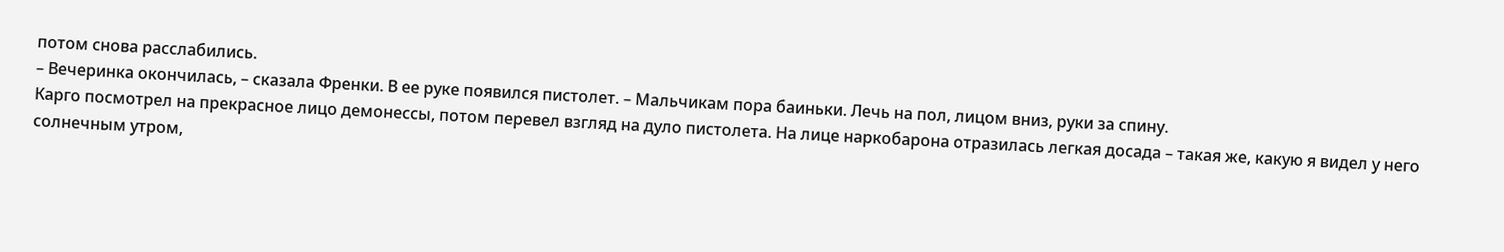потом снова расслабились.
– Вечеринка окончилась, – сказала Френки. В ее руке появился пистолет. – Мальчикам пора баиньки. Лечь на пол, лицом вниз, руки за спину.
Карго посмотрел на прекрасное лицо демонессы, потом перевел взгляд на дуло пистолета. На лице наркобарона отразилась легкая досада – такая же, какую я видел у него солнечным утром,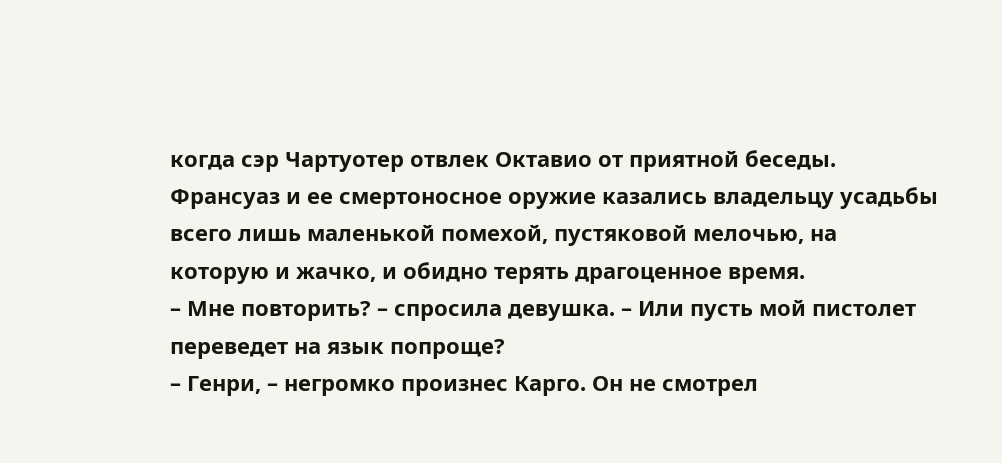когда сэр Чартуотер отвлек Октавио от приятной беседы.
Франсуаз и ее смертоносное оружие казались владельцу усадьбы всего лишь маленькой помехой, пустяковой мелочью, на которую и жачко, и обидно терять драгоценное время.
– Мне повторить? – спросила девушка. – Или пусть мой пистолет переведет на язык попроще?
– Генри, – негромко произнес Карго. Он не смотрел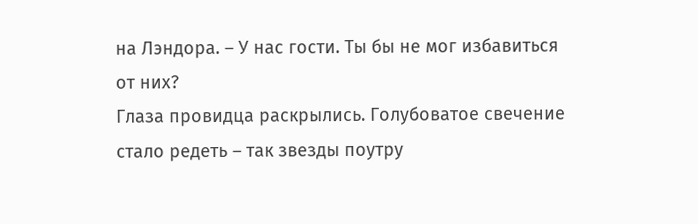на Лэндора. – У нас гости. Ты бы не мог избавиться от них?
Глаза провидца раскрылись. Голубоватое свечение стало редеть – так звезды поутру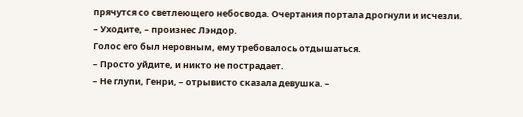прячутся со светлеющего небосвода. Очертания портала дрогнули и исчезли.
– Уходите, – произнес Лэндор.
Голос его был неровным, ему требовалось отдышаться.
– Просто уйдите, и никто не пострадает.
– Не глупи, Генри, – отрывисто сказала девушка. –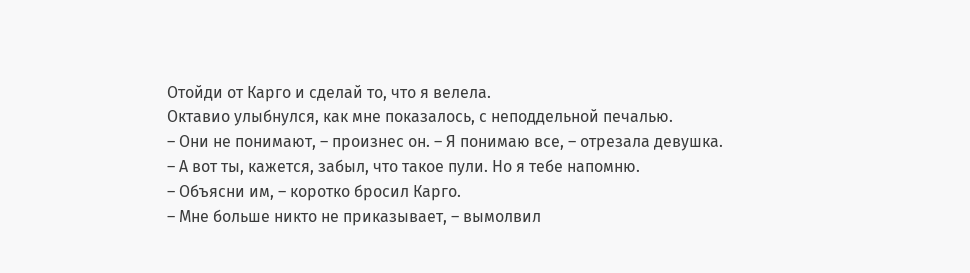Отойди от Карго и сделай то, что я велела.
Октавио улыбнулся, как мне показалось, с неподдельной печалью.
– Они не понимают, – произнес он. – Я понимаю все, – отрезала девушка. – А вот ты, кажется, забыл, что такое пули. Но я тебе напомню.
– Объясни им, – коротко бросил Карго.
– Мне больше никто не приказывает, – вымолвил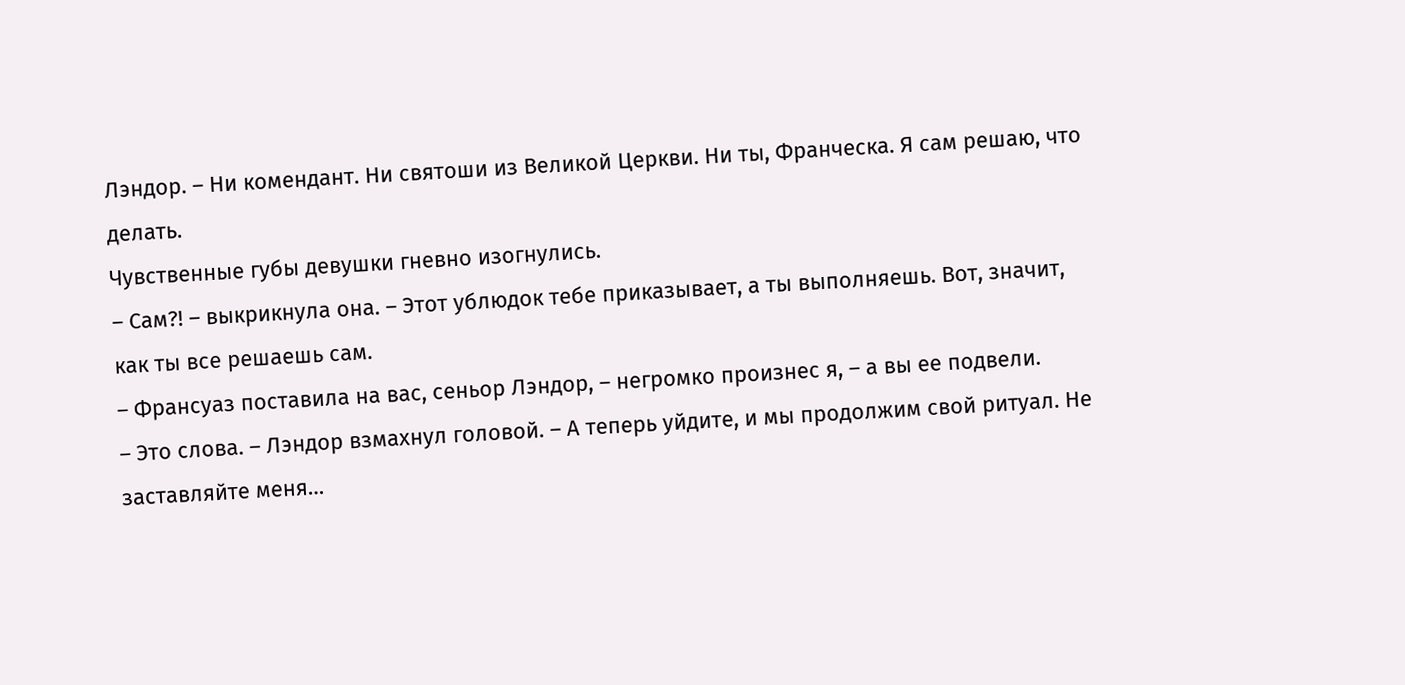Лэндор. – Ни комендант. Ни святоши из Великой Церкви. Ни ты, Франческа. Я сам решаю, что делать.
Чувственные губы девушки гневно изогнулись.
– Сам?! – выкрикнула она. – Этот ублюдок тебе приказывает, а ты выполняешь. Вот, значит, как ты все решаешь сам.
– Франсуаз поставила на вас, сеньор Лэндор, – негромко произнес я, – а вы ее подвели.
– Это слова. – Лэндор взмахнул головой. – А теперь уйдите, и мы продолжим свой ритуал. Не заставляйте меня…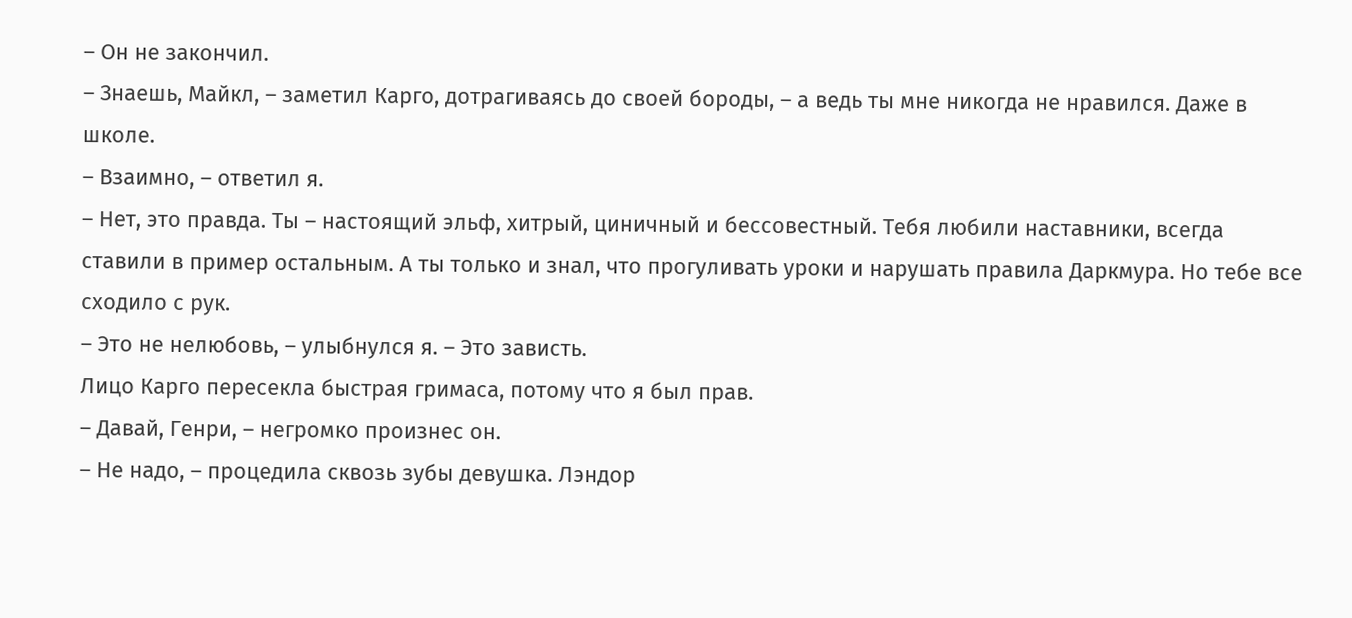– Он не закончил.
– Знаешь, Майкл, – заметил Карго, дотрагиваясь до своей бороды, – а ведь ты мне никогда не нравился. Даже в школе.
– Взаимно, – ответил я.
– Нет, это правда. Ты – настоящий эльф, хитрый, циничный и бессовестный. Тебя любили наставники, всегда ставили в пример остальным. А ты только и знал, что прогуливать уроки и нарушать правила Даркмура. Но тебе все сходило с рук.
– Это не нелюбовь, – улыбнулся я. – Это зависть.
Лицо Карго пересекла быстрая гримаса, потому что я был прав.
– Давай, Генри, – негромко произнес он.
– Не надо, – процедила сквозь зубы девушка. Лэндор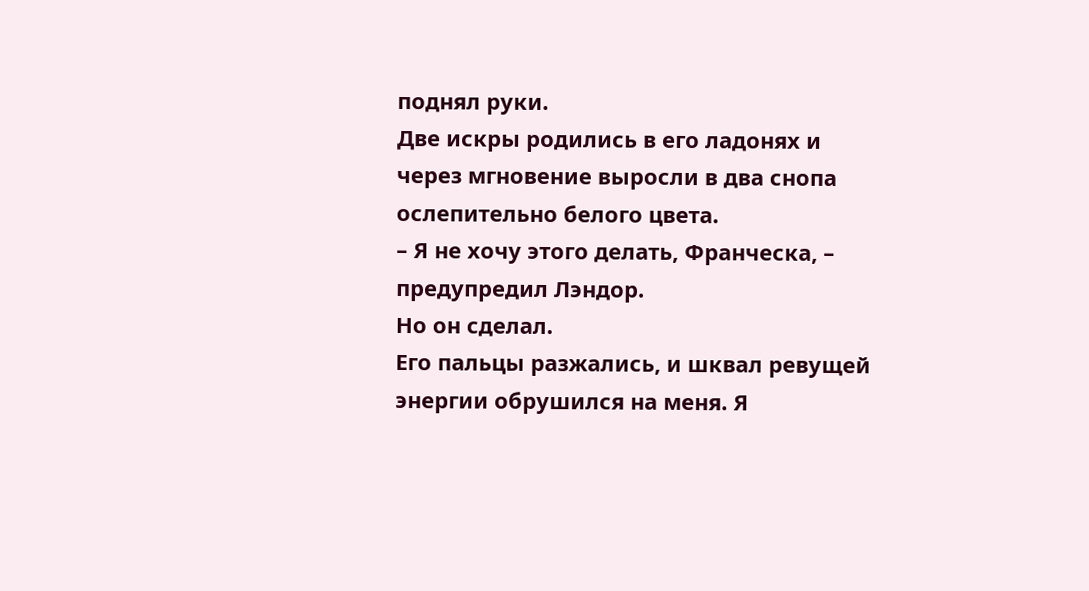поднял руки.
Две искры родились в его ладонях и через мгновение выросли в два снопа ослепительно белого цвета.
– Я не хочу этого делать, Франческа, – предупредил Лэндор.
Но он сделал.
Его пальцы разжались, и шквал ревущей энергии обрушился на меня. Я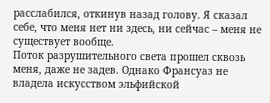расслабился, откинув назад голову. Я сказал себе, что меня нет ни здесь, ни сейчас – меня не существует вообще.
Поток разрушительного света прошел сквозь меня, даже не задев. Однако Франсуаз не владела искусством эльфийской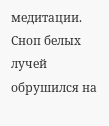медитации. Сноп белых лучей обрушился на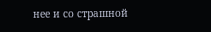нее и со страшной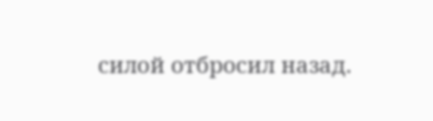силой отбросил назад.